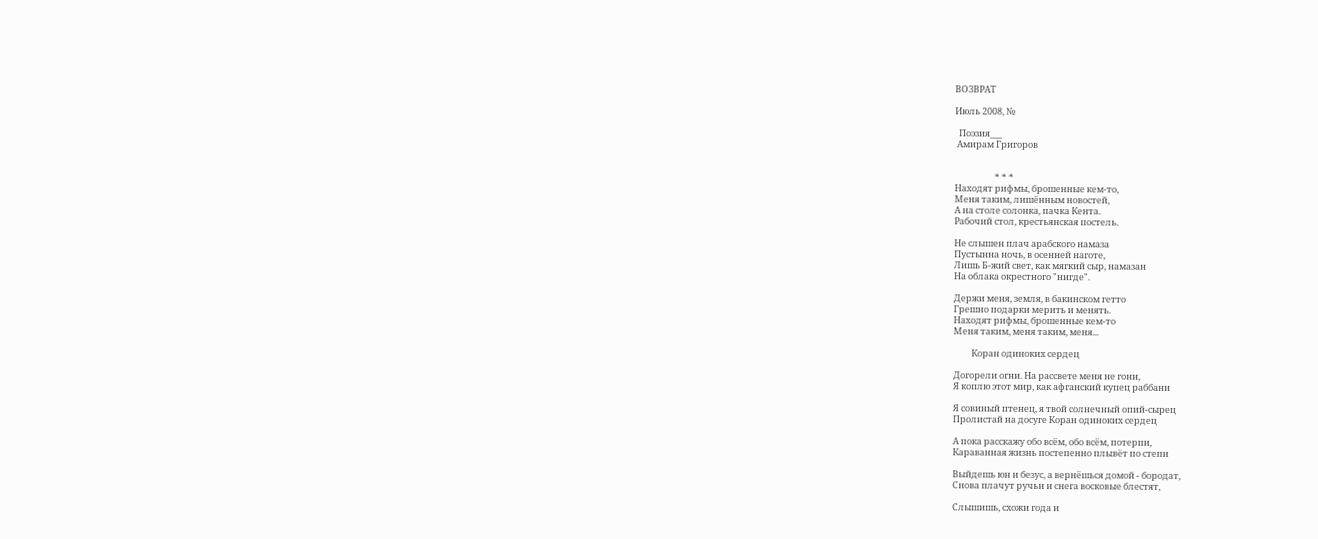ВОЗВРАТ

Июль 2008, №

  Поэзия___
 Амирам Григоров


                    * * *
Находят рифмы, брошенные кем-то,
Меня таким, лишённым новостей,
А на столе солонка, пачка Кента.
Рабочий стол, крестьянская постель.

Не слышен плач арабского намаза
Пустынна ночь, в осенней наготе,
Лишь Б-жий свет, как мягкий сыр, намазан
На облака окрестного "нигде".

Держи меня, земля, в бакинском гетто
Грешно подарки мерить и менять.
Находят рифмы, брошенные кем-то
Меня таким, меня таким, меня...

         Коран одиноких сердец

Догорели огни. На рассвете меня не гони,
Я коплю этот мир, как афганский купец раббани

Я совиный птенец, я твой солнечный опий-сырец
Пролистай на досуге Коран одиноких сердец

А пока расскажу обо всём, обо всём, потерпи,
Караванная жизнь постепенно плывёт по степи

Выйдешь юн и безус, а вернёшься домой - бородат,
Снова плачут ручьи и снега восковые блестят,

Слышишь, схожи года и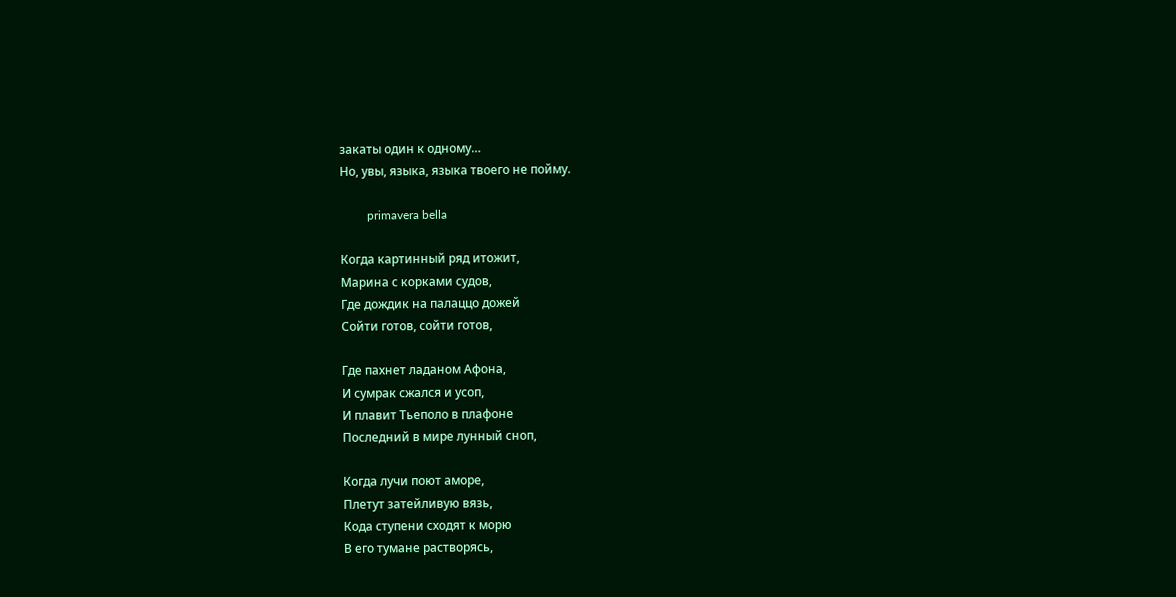закаты один к одному…
Но, увы, языка, языка твоего не пойму.

         primavera bella

Когда картинный ряд итожит,
Марина с корками судов,
Где дождик на палаццо дожей
Сойти готов, сойти готов,

Где пахнет ладаном Афона,
И сумрак сжался и усоп,
И плавит Тьеполо в плафоне
Последний в мире лунный сноп,

Когда лучи поют аморе,
Плетут затейливую вязь,
Кода ступени сходят к морю
В его тумане растворясь,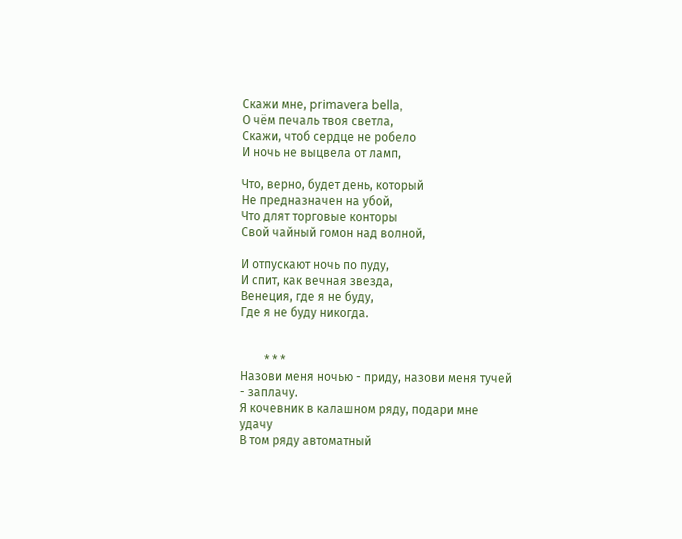Скажи мне, primavera bella,
О чём печаль твоя светла,
Скажи, чтоб сердце не робело
И ночь не выцвела от ламп,

Что, верно, будет день, который
Не предназначен на убой,
Что длят торговые конторы
Свой чайный гомон над волной,

И отпускают ночь по пуду,
И спит, как вечная звезда,
Венеция, где я не буду,
Где я не буду никогда.


        * * *
Назови меня ночью - приду, назови меня тучей - заплачу.
Я кочевник в калашном ряду, подари мне удачу
В том ряду автоматный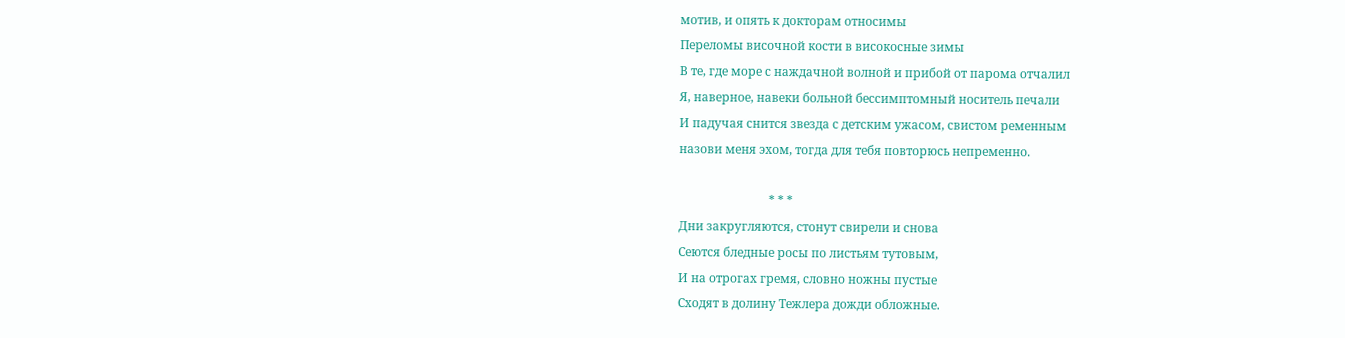мотив, и опять к докторам относимы
Переломы височной кости в високосные зимы
В те, где море с наждачной волной и прибой от парома отчалил
Я, наверное, навеки больной бессимптомный носитель печали
И падучая снится звезда с детским ужасом, свистом ременным
назови меня эхом, тогда для тебя повторюсь непременно.

                              * * *
Дни закругляются, стонут свирели и снова
Сеются бледные росы по листьям тутовым,
И на отрогах гремя, словно ножны пустые
Сходят в долину Тежлера дожди обложные.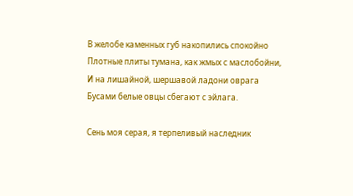В желобе каменных губ накопились спокойно
Плотные плиты тумана, как жмых с маслобойни,
И на лишайной, шершавой ладони оврага
Бусами белые овцы сбегают с эйлага.

Сень моя серая, я терпеливый наследник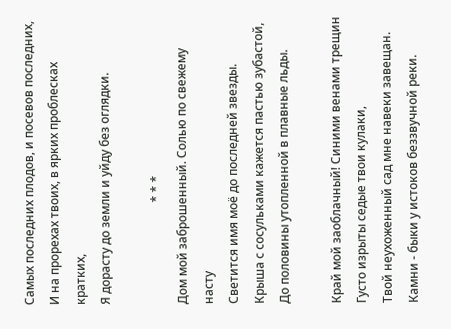Самых последних плодов, и посевов последних,
И на прорехах твоих, в ярких проблесках кратких,
Я дорасту до земли и уйду без оглядки.

                                  * * *
Дом мой заброшенный. Солью по свежему насту
Светится имя моё до последней звезды.
Крыша с сосульками кажется пастью зубастой,
До половины утопленной в плавные льды.

Край мой заоблачный! Синими венами трещин
Густо изрыты седые твои кулаки,
Твой неухоженный сад мне навеки завещан.
Камни - быки у истоков беззвучной реки.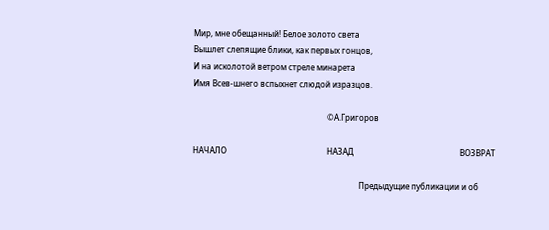Мир, мне обещанный! Белое золото света
Вышлет слепящие блики, как первых гонцов,
И на исколотой ветром стреле минарета
Имя Всев-шнего вспыхнет слюдой изразцов.

                                                                   ©А.Григоров

НАЧАЛО                                                  НАЗАД                                                     ВОЗВРАТ

                                                                                   Предыдущие публикации и об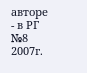авторе - в РГ №8 2007г.